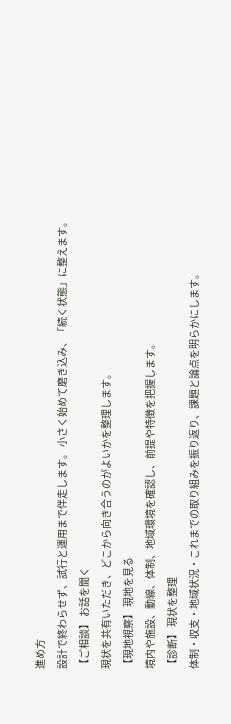進め方
設計で終わらせず、試行と運用まで伴走します。 小さく始めて磨き込み、「続く状態」に整えます。
【ご相談】 お話を聞く
現状を共有いただき、どこから向き合うのがよいかを整理します。
【現地視察】 現地を見る
境内や施設、動線、体制、地域環境を確認し、前提や特徴を把握します。
【診断】 現状を整理
体制・収支・地域状況・これまでの取り組みを振り返り、課題と論点を明らかにします。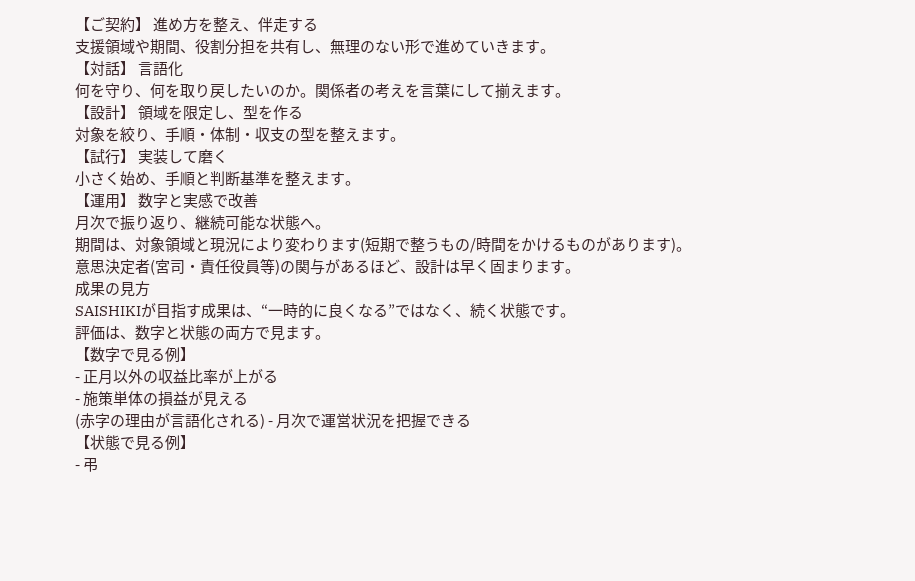【ご契約】 進め方を整え、伴走する
支援領域や期間、役割分担を共有し、無理のない形で進めていきます。
【対話】 言語化
何を守り、何を取り戻したいのか。関係者の考えを言葉にして揃えます。
【設計】 領域を限定し、型を作る
対象を絞り、手順・体制・収支の型を整えます。
【試行】 実装して磨く
小さく始め、手順と判断基準を整えます。
【運用】 数字と実感で改善
月次で振り返り、継続可能な状態へ。
期間は、対象領域と現況により変わります(短期で整うもの/時間をかけるものがあります)。
意思決定者(宮司・責任役員等)の関与があるほど、設計は早く固まります。
成果の見方
SAISHIKIが目指す成果は、“一時的に良くなる”ではなく、続く状態です。
評価は、数字と状態の両方で見ます。
【数字で見る例】
- 正月以外の収益比率が上がる
- 施策単体の損益が見える
(赤字の理由が言語化される) - 月次で運営状況を把握できる
【状態で見る例】
- 弔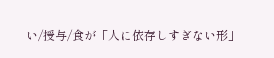い/授与/食が「人に依存しすぎない形」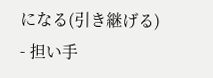になる(引き継げる)
- 担い手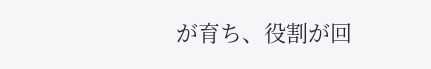が育ち、役割が回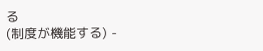る
(制度が機能する) -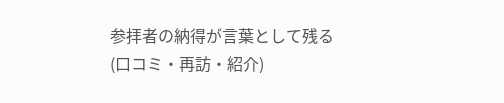参拝者の納得が言葉として残る
(口コミ・再訪・紹介)